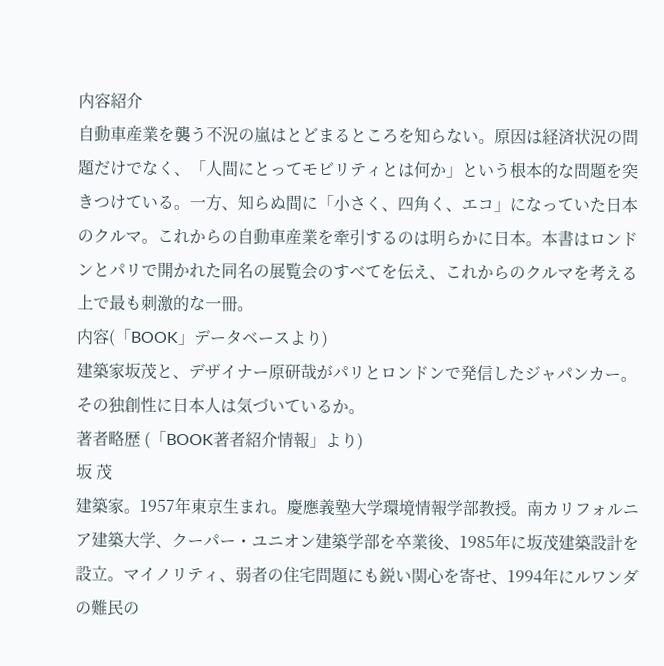内容紹介
自動車産業を襲う不況の嵐はとどまるところを知らない。原因は経済状況の問題だけでなく、「人間にとってモビリティとは何か」という根本的な問題を突きつけている。一方、知らぬ間に「小さく、四角く、エコ」になっていた日本のクルマ。これからの自動車産業を牽引するのは明らかに日本。本書はロンドンとパリで開かれた同名の展覧会のすべてを伝え、これからのクルマを考える上で最も刺激的な一冊。
内容(「BOOK」データベースより)
建築家坂茂と、デザイナー原研哉がパリとロンドンで発信したジャパンカー。その独創性に日本人は気づいているか。
著者略歴 (「BOOK著者紹介情報」より)
坂 茂
建築家。1957年東京生まれ。慶應義塾大学環境情報学部教授。南カリフォルニア建築大学、クーパー・ユニオン建築学部を卒業後、1985年に坂茂建築設計を設立。マイノリティ、弱者の住宅問題にも鋭い関心を寄せ、1994年にルワンダの難民の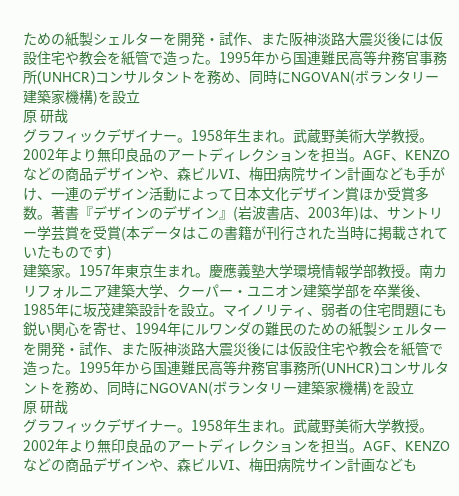ための紙製シェルターを開発・試作、また阪神淡路大震災後には仮設住宅や教会を紙管で造った。1995年から国連難民高等弁務官事務所(UNHCR)コンサルタントを務め、同時にNGOVAN(ボランタリー建築家機構)を設立
原 研哉
グラフィックデザイナー。1958年生まれ。武蔵野美術大学教授。2002年より無印良品のアートディレクションを担当。AGF、KENZOなどの商品デザインや、森ビルVI、梅田病院サイン計画なども手がけ、一連のデザイン活動によって日本文化デザイン賞ほか受賞多数。著書『デザインのデザイン』(岩波書店、2003年)は、サントリー学芸賞を受賞(本データはこの書籍が刊行された当時に掲載されていたものです)
建築家。1957年東京生まれ。慶應義塾大学環境情報学部教授。南カリフォルニア建築大学、クーパー・ユニオン建築学部を卒業後、1985年に坂茂建築設計を設立。マイノリティ、弱者の住宅問題にも鋭い関心を寄せ、1994年にルワンダの難民のための紙製シェルターを開発・試作、また阪神淡路大震災後には仮設住宅や教会を紙管で造った。1995年から国連難民高等弁務官事務所(UNHCR)コンサルタントを務め、同時にNGOVAN(ボランタリー建築家機構)を設立
原 研哉
グラフィックデザイナー。1958年生まれ。武蔵野美術大学教授。2002年より無印良品のアートディレクションを担当。AGF、KENZOなどの商品デザインや、森ビルVI、梅田病院サイン計画なども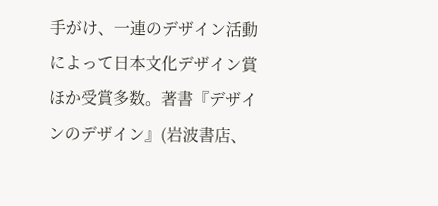手がけ、一連のデザイン活動によって日本文化デザイン賞ほか受賞多数。著書『デザインのデザイン』(岩波書店、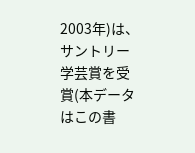2003年)は、サントリー学芸賞を受賞(本データはこの書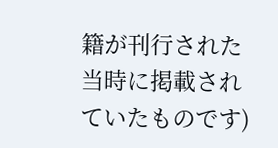籍が刊行された当時に掲載されていたものです)